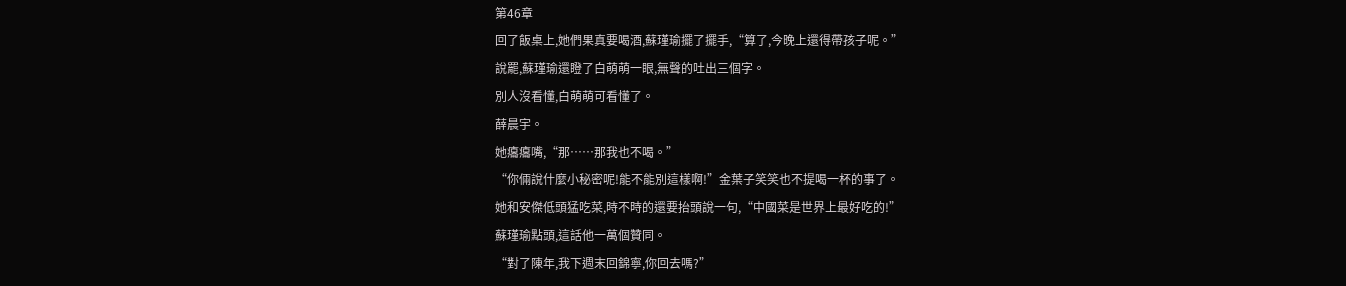第46章
回了飯桌上,她們果真要喝酒,蘇瑾瑜擺了擺手,“算了,今晚上還得帶孩子呢。”
說罷,蘇瑾瑜還瞪了白萌萌一眼,無聲的吐出三個字。
別人沒看懂,白萌萌可看懂了。
薛晨宇。
她癟癟嘴,“那……那我也不喝。”
“你倆說什麼小秘密呢!能不能別這樣啊!”金葉子笑笑也不提喝一杯的事了。
她和安傑低頭猛吃菜,時不時的還要抬頭說一句,“中國菜是世界上最好吃的!”
蘇瑾瑜點頭,這話他一萬個贊同。
“對了陳年,我下週末回錦寧,你回去嗎?”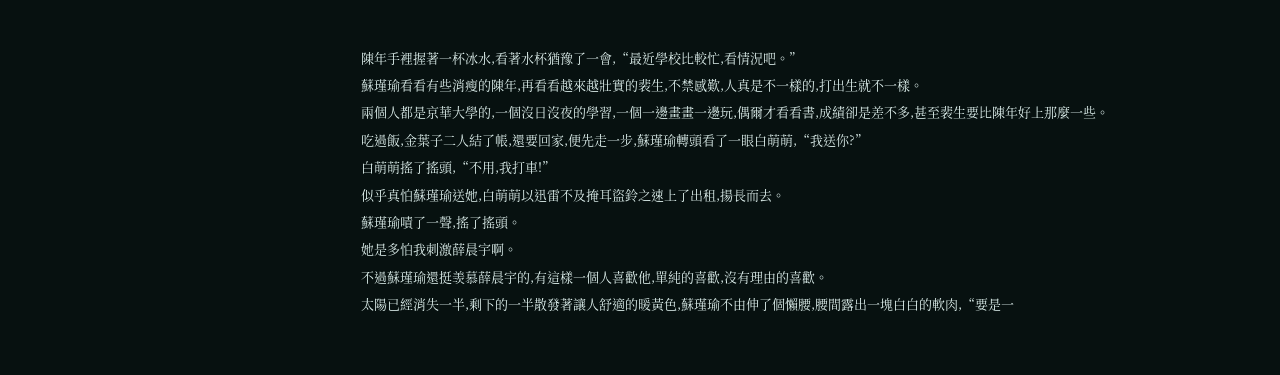陳年手裡握著一杯冰水,看著水杯猶豫了一會,“最近學校比較忙,看情況吧。”
蘇瑾瑜看看有些消瘦的陳年,再看看越來越壯實的裴生,不禁感歎,人真是不一樣的,打出生就不一樣。
兩個人都是京華大學的,一個沒日沒夜的學習,一個一邊畫畫一邊玩,偶爾才看看書,成績卻是差不多,甚至裴生要比陳年好上那麼一些。
吃過飯,金葉子二人結了帳,還要回家,便先走一步,蘇瑾瑜轉頭看了一眼白萌萌,“我送你?”
白萌萌搖了搖頭,“不用,我打車!”
似乎真怕蘇瑾瑜送她,白萌萌以迅雷不及掩耳盜鈴之速上了出租,揚長而去。
蘇瑾瑜嘖了一聲,搖了搖頭。
她是多怕我刺激薛晨宇啊。
不過蘇瑾瑜還挺羡慕薛晨宇的,有這樣一個人喜歡他,單純的喜歡,沒有理由的喜歡。
太陽已經消失一半,剩下的一半散發著讓人舒適的暖黃色,蘇瑾瑜不由伸了個懶腰,腰間露出一塊白白的軟肉,“要是一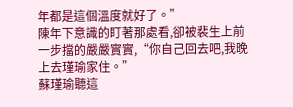年都是這個溫度就好了。”
陳年下意識的盯著那處看,卻被裴生上前一步擋的嚴嚴實實,“你自己回去吧,我晚上去瑾瑜家住。”
蘇瑾瑜聽這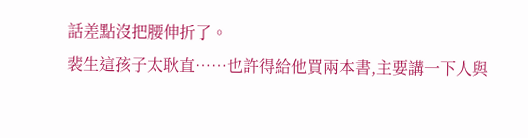話差點沒把腰伸折了。
裴生這孩子太耿直……也許得給他買兩本書,主要講一下人與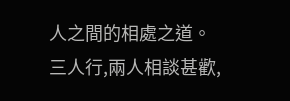人之間的相處之道。
三人行,兩人相談甚歡,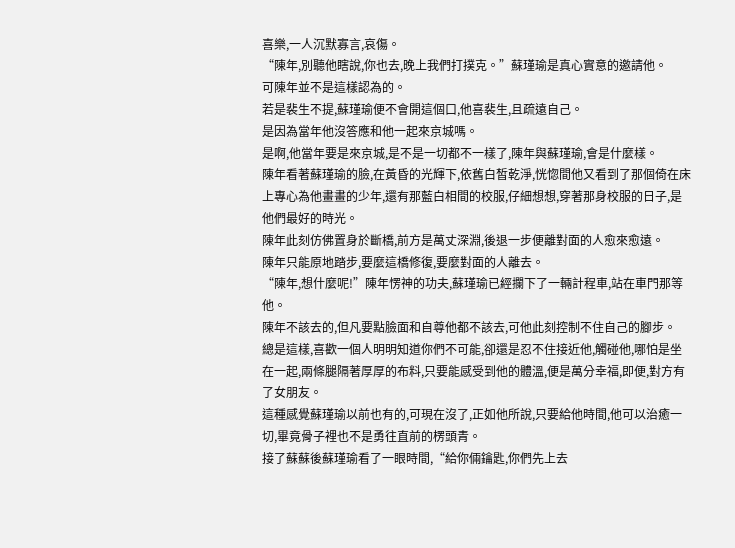喜樂,一人沉默寡言,哀傷。
“陳年,別聽他瞎說,你也去,晚上我們打撲克。”蘇瑾瑜是真心實意的邀請他。
可陳年並不是這樣認為的。
若是裴生不提,蘇瑾瑜便不會開這個口,他喜裴生,且疏遠自己。
是因為當年他沒答應和他一起來京城嗎。
是啊,他當年要是來京城,是不是一切都不一樣了,陳年與蘇瑾瑜,會是什麼樣。
陳年看著蘇瑾瑜的臉,在黃昏的光輝下,依舊白皙乾淨,恍惚間他又看到了那個倚在床上專心為他畫畫的少年,還有那藍白相間的校服,仔細想想,穿著那身校服的日子,是他們最好的時光。
陳年此刻仿佛置身於斷橋,前方是萬丈深淵,後退一步便離對面的人愈來愈遠。
陳年只能原地踏步,要麼這橋修復,要麼對面的人離去。
“陳年,想什麼呢!”陳年愣神的功夫,蘇瑾瑜已經攔下了一輛計程車,站在車門那等他。
陳年不該去的,但凡要點臉面和自尊他都不該去,可他此刻控制不住自己的腳步。
總是這樣,喜歡一個人明明知道你們不可能,卻還是忍不住接近他,觸碰他,哪怕是坐在一起,兩條腿隔著厚厚的布料,只要能感受到他的體溫,便是萬分幸福,即便,對方有了女朋友。
這種感覺蘇瑾瑜以前也有的,可現在沒了,正如他所說,只要給他時間,他可以治癒一切,畢竟骨子裡也不是勇往直前的楞頭青。
接了蘇蘇後蘇瑾瑜看了一眼時間,“給你倆鑰匙,你們先上去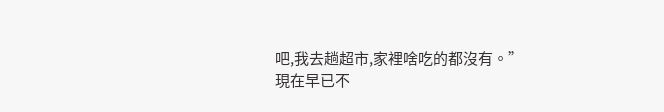吧,我去趟超市,家裡啥吃的都沒有。”
現在早已不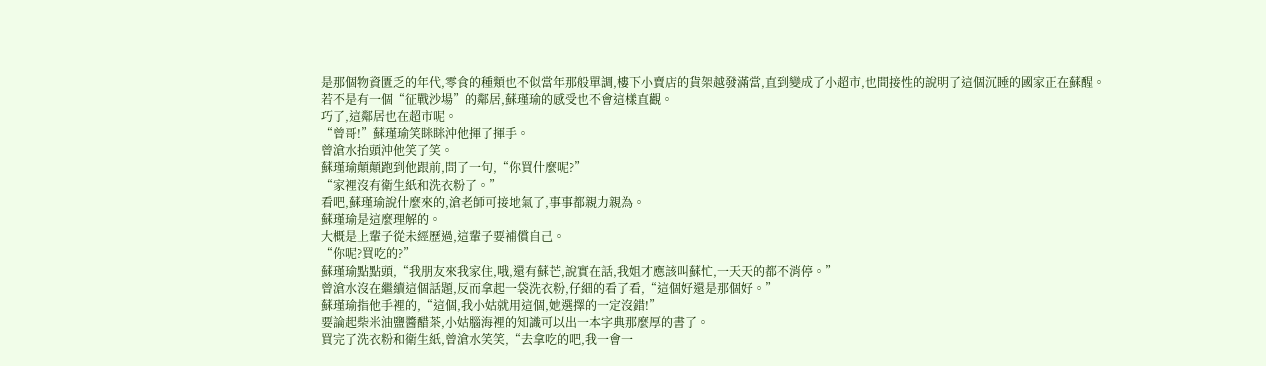是那個物資匱乏的年代,零食的種類也不似當年那般單調,樓下小賣店的貨架越發滿當,直到變成了小超市,也間接性的說明了這個沉睡的國家正在蘇醒。
若不是有一個“征戰沙場”的鄰居,蘇瑾瑜的感受也不會這樣直觀。
巧了,這鄰居也在超市呢。
“曾哥!”蘇瑾瑜笑眯眯沖他揮了揮手。
曾滄水抬頭沖他笑了笑。
蘇瑾瑜顛顛跑到他跟前,問了一句,“你買什麼呢?”
“家裡沒有衛生紙和洗衣粉了。”
看吧,蘇瑾瑜說什麼來的,滄老師可接地氣了,事事都親力親為。
蘇瑾瑜是這麼理解的。
大概是上輩子從未經歷過,這輩子要補償自己。
“你呢?買吃的?”
蘇瑾瑜點點頭,“我朋友來我家住,哦,還有蘇芒,說實在話,我姐才應該叫蘇忙,一天天的都不消停。”
曾滄水沒在繼續這個話題,反而拿起一袋洗衣粉,仔細的看了看,“這個好還是那個好。”
蘇瑾瑜指他手裡的,“這個,我小姑就用這個,她選擇的一定沒錯!”
要論起柴米油鹽醬醋茶,小姑腦海裡的知識可以出一本字典那麼厚的書了。
買完了洗衣粉和衛生紙,曾滄水笑笑,“去拿吃的吧,我一會一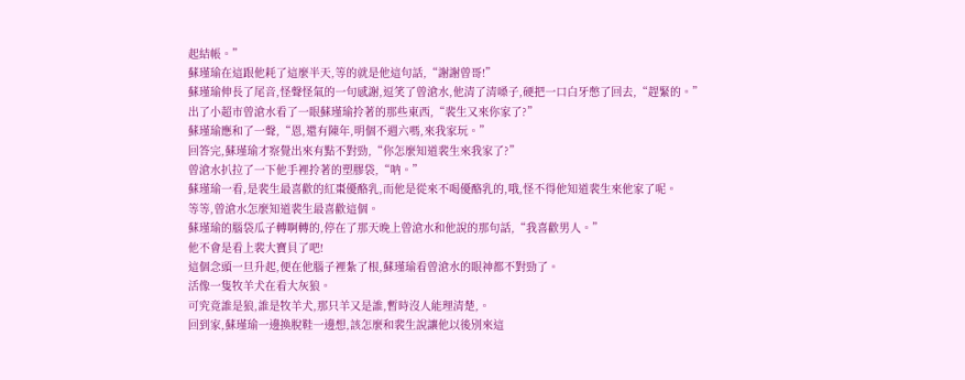起結帳。”
蘇瑾瑜在這跟他耗了這麼半天,等的就是他這句話,“謝謝曾哥!”
蘇瑾瑜伸長了尾音,怪聲怪氣的一句感謝,逗笑了曾滄水,他清了清嗓子,硬把一口白牙憋了回去,“趕緊的。”
出了小超市曾滄水看了一眼蘇瑾瑜拎著的那些東西,“裴生又來你家了?”
蘇瑾瑜應和了一聲,“恩,還有陳年,明個不週六嗎,來我家玩。”
回答完,蘇瑾瑜才察覺出來有點不對勁,“你怎麼知道裴生來我家了?”
曾滄水扒拉了一下他手裡拎著的塑膠袋,“呐。”
蘇瑾瑜一看,是裴生最喜歡的紅棗優酪乳,而他是從來不喝優酪乳的,哦,怪不得他知道裴生來他家了呢。
等等,曾滄水怎麼知道裴生最喜歡這個。
蘇瑾瑜的腦袋瓜子轉啊轉的,停在了那天晚上曾滄水和他說的那句話,“我喜歡男人。”
他不會是看上裴大寶貝了吧!
這個念頭一旦升起,便在他腦子裡紮了根,蘇瑾瑜看曾滄水的眼神都不對勁了。
活像一隻牧羊犬在看大灰狼。
可究竟誰是狼,誰是牧羊犬,那只羊又是誰,暫時沒人能理清楚,。
回到家,蘇瑾瑜一邊換脫鞋一邊想,該怎麼和裴生說讓他以後別來這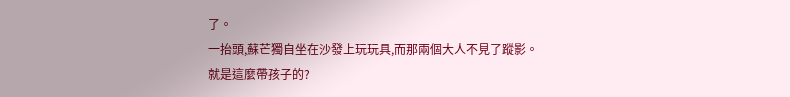了。
一抬頭,蘇芒獨自坐在沙發上玩玩具,而那兩個大人不見了蹤影。
就是這麼帶孩子的?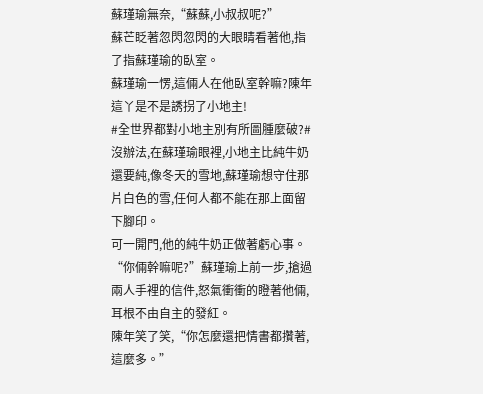蘇瑾瑜無奈,“蘇蘇,小叔叔呢?”
蘇芒眨著忽閃忽閃的大眼睛看著他,指了指蘇瑾瑜的臥室。
蘇瑾瑜一愣,這倆人在他臥室幹嘛?陳年這丫是不是誘拐了小地主!
#全世界都對小地主別有所圖腫麼破?#
沒辦法,在蘇瑾瑜眼裡,小地主比純牛奶還要純,像冬天的雪地,蘇瑾瑜想守住那片白色的雪,任何人都不能在那上面留下腳印。
可一開門,他的純牛奶正做著虧心事。
“你倆幹嘛呢?”蘇瑾瑜上前一步,搶過兩人手裡的信件,怒氣衝衝的瞪著他倆,耳根不由自主的發紅。
陳年笑了笑,“你怎麼還把情書都攢著,這麼多。”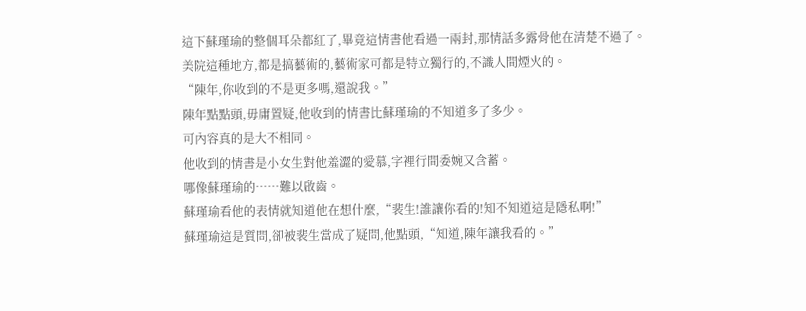這下蘇瑾瑜的整個耳朵都紅了,畢竟這情書他看過一兩封,那情話多露骨他在清楚不過了。
美院這種地方,都是搞藝術的,藝術家可都是特立獨行的,不識人間煙火的。
“陳年,你收到的不是更多嗎,還說我。”
陳年點點頭,毋庸置疑,他收到的情書比蘇瑾瑜的不知道多了多少。
可內容真的是大不相同。
他收到的情書是小女生對他羞澀的愛慕,字裡行間委婉又含蓄。
哪像蘇瑾瑜的……難以啟齒。
蘇瑾瑜看他的表情就知道他在想什麼,“裴生!誰讓你看的!知不知道這是隱私啊!”
蘇瑾瑜這是質問,卻被裴生當成了疑問,他點頭,“知道,陳年讓我看的。”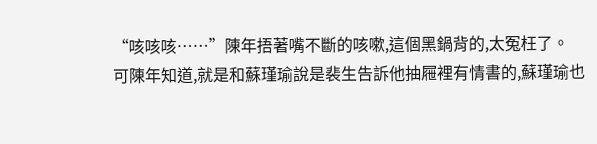“咳咳咳……”陳年捂著嘴不斷的咳嗽,這個黑鍋背的,太冤枉了。
可陳年知道,就是和蘇瑾瑜說是裴生告訴他抽屜裡有情書的,蘇瑾瑜也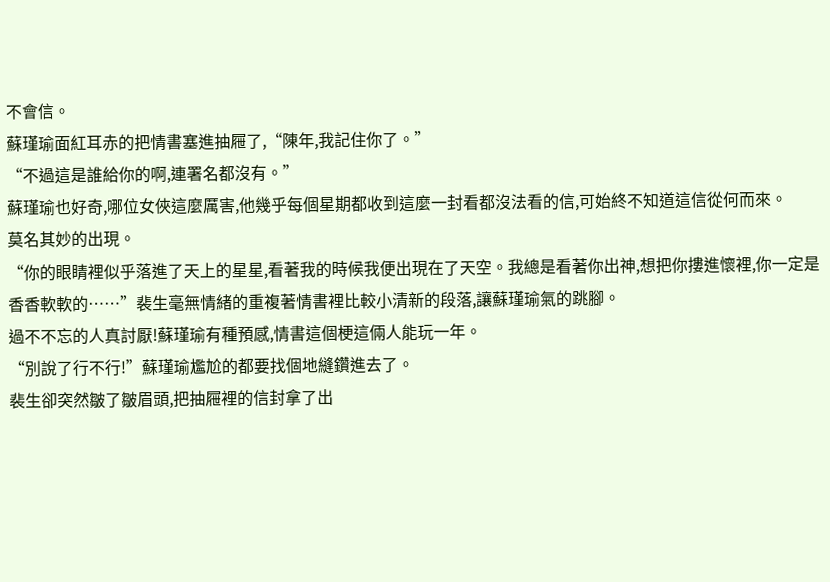不會信。
蘇瑾瑜面紅耳赤的把情書塞進抽屜了,“陳年,我記住你了。”
“不過這是誰給你的啊,連署名都沒有。”
蘇瑾瑜也好奇,哪位女俠這麼厲害,他幾乎每個星期都收到這麼一封看都沒法看的信,可始終不知道這信從何而來。
莫名其妙的出現。
“你的眼睛裡似乎落進了天上的星星,看著我的時候我便出現在了天空。我總是看著你出神,想把你摟進懷裡,你一定是香香軟軟的……”裴生毫無情緒的重複著情書裡比較小清新的段落,讓蘇瑾瑜氣的跳腳。
過不不忘的人真討厭!蘇瑾瑜有種預感,情書這個梗這倆人能玩一年。
“別說了行不行!”蘇瑾瑜尷尬的都要找個地縫鑽進去了。
裴生卻突然皺了皺眉頭,把抽屜裡的信封拿了出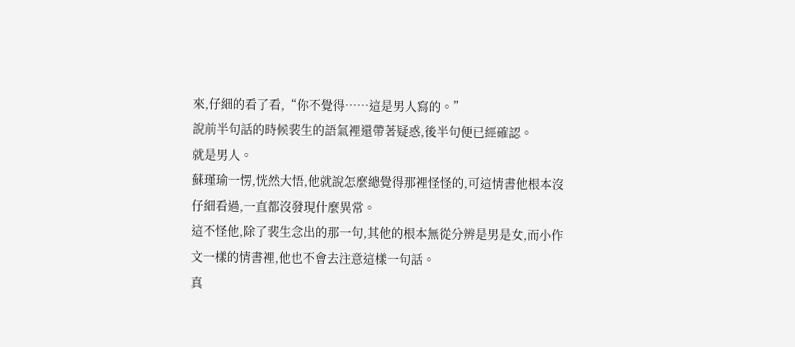來,仔細的看了看,“你不覺得……這是男人寫的。”
說前半句話的時候裴生的語氣裡還帶著疑惑,後半句便已經確認。
就是男人。
蘇瑾瑜一愣,恍然大悟,他就說怎麼總覺得那裡怪怪的,可這情書他根本沒仔細看過,一直都沒發現什麼異常。
這不怪他,除了裴生念出的那一句,其他的根本無從分辨是男是女,而小作文一樣的情書裡,他也不會去注意這樣一句話。
真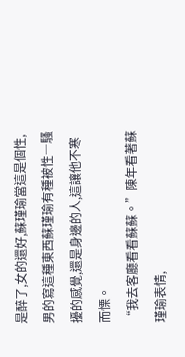是醉了,女的還好,蘇瑾瑜當這是個性,男的寫這種東西蘇瑾瑜有種被性―騷擾的感覺,還是身邊的人,這讓他不寒而慄。
“我去客廳看看蘇蘇。”陳年看著蘇瑾瑜表情,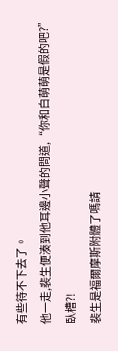有些待不下去了。
他一走,裴生便湊到他耳邊小聲的問道,“你和白萌萌是假的吧?”
臥槽?!
裴生是福爾摩斯附體了嗎請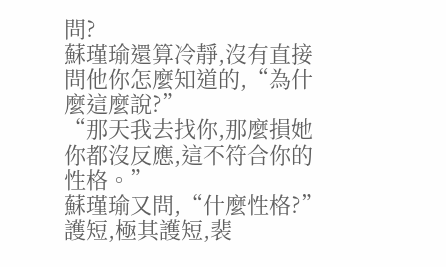問?
蘇瑾瑜還算冷靜,沒有直接問他你怎麼知道的,“為什麼這麼說?”
“那天我去找你,那麼損她你都沒反應,這不符合你的性格。”
蘇瑾瑜又問,“什麼性格?”
護短,極其護短,裴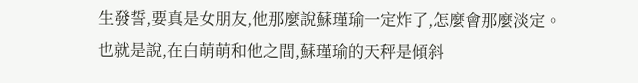生發誓,要真是女朋友,他那麼說蘇瑾瑜一定炸了,怎麼會那麼淡定。
也就是說,在白萌萌和他之間,蘇瑾瑜的天秤是傾斜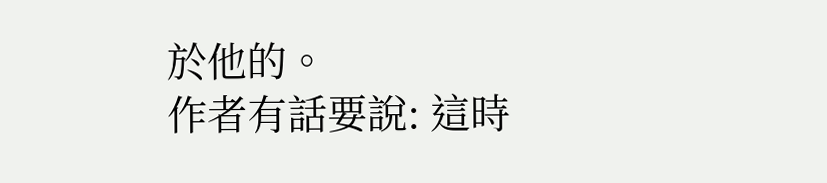於他的。
作者有話要說: 這時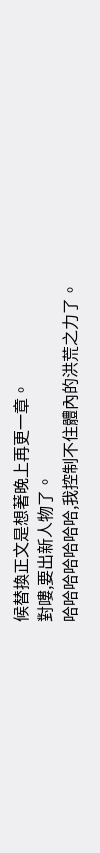候替換正文是想著晚上再更一章。
對嘍,要出新人物了。
哈哈哈哈哈哈哈,我控制不住體內的洪荒之力了。